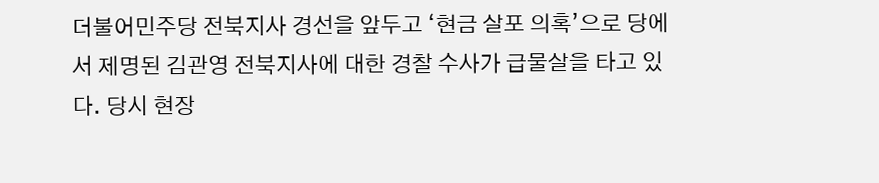더불어민주당 전북지사 경선을 앞두고 ‘현금 살포 의혹’으로 당에서 제명된 김관영 전북지사에 대한 경찰 수사가 급물살을 타고 있다. 당시 현장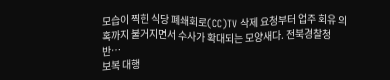모습이 찍힌 식당 폐쇄회로(CC)TV 삭제 요청부터 업주 회유 의혹까지 불거지면서 수사가 확대되는 모양새다. 전북경찰청 반…
보복 대행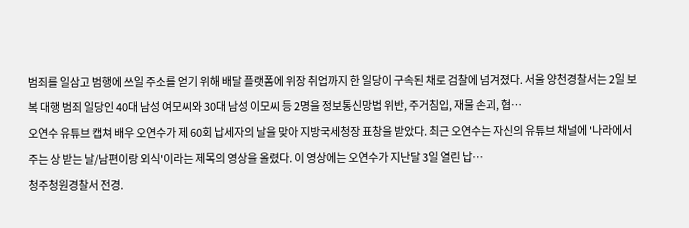범죄를 일삼고 범행에 쓰일 주소를 얻기 위해 배달 플랫폼에 위장 취업까지 한 일당이 구속된 채로 검찰에 넘겨졌다. 서울 양천경찰서는 2일 보복 대행 범죄 일당인 40대 남성 여모씨와 30대 남성 이모씨 등 2명을 정보통신망법 위반, 주거침입, 재물 손괴, 협…
오연수 유튜브 캡쳐 배우 오연수가 제 60회 납세자의 날을 맞아 지방국세청장 표창을 받았다. 최근 오연수는 자신의 유튜브 채널에 '나라에서 주는 상 받는 날/남편이랑 외식'이라는 제목의 영상을 올렸다. 이 영상에는 오연수가 지난달 3일 열린 납…
청주청원경찰서 전경.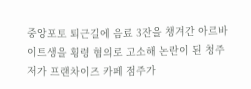중앙포토 퇴근길에 음료 3잔을 챙겨간 아르바이트생을 횡령 혐의로 고소해 논란이 된 청주 저가 프랜차이즈 카페 점주가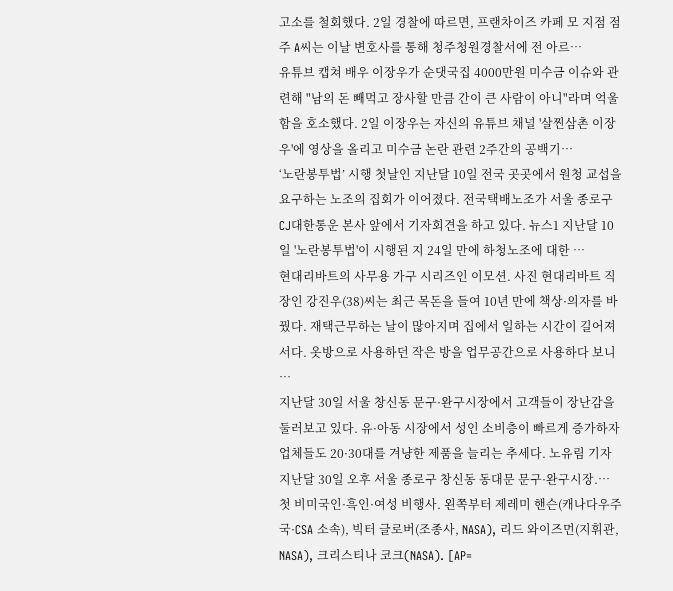고소를 철회했다. 2일 경찰에 따르면, 프랜차이즈 카페 모 지점 점주 A씨는 이날 변호사를 통해 청주청원경찰서에 전 아르…
유튜브 캡쳐 배우 이장우가 순댓국집 4000만원 미수금 이슈와 관련해 "남의 돈 빼먹고 장사할 만큼 간이 큰 사람이 아니"라며 억울함을 호소했다. 2일 이장우는 자신의 유튜브 채널 '살찐삼촌 이장우'에 영상을 올리고 미수금 논란 관련 2주간의 공백기…
‘노란봉투법’ 시행 첫날인 지난달 10일 전국 곳곳에서 원청 교섭을 요구하는 노조의 집회가 이어졌다. 전국택배노조가 서울 종로구 CJ대한통운 본사 앞에서 기자회견을 하고 있다. 뉴스1 지난달 10일 '노란봉투법'이 시행된 지 24일 만에 하청노조에 대한 …
현대리바트의 사무용 가구 시리즈인 이모션. 사진 현대리바트 직장인 강진우(38)씨는 최근 목돈을 들여 10년 만에 책상·의자를 바꿨다. 재택근무하는 날이 많아지며 집에서 일하는 시간이 길어져서다. 옷방으로 사용하던 작은 방을 업무공간으로 사용하다 보니 …
지난달 30일 서울 창신동 문구·완구시장에서 고객들이 장난감을 둘러보고 있다. 유·아동 시장에서 성인 소비층이 빠르게 증가하자 업체들도 20·30대를 겨냥한 제품을 늘리는 추세다. 노유림 기자 지난달 30일 오후 서울 종로구 창신동 동대문 문구·완구시장.…
첫 비미국인·흑인·여성 비행사. 왼쪽부터 제레미 핸슨(캐나다우주국·CSA 소속), 빅터 글로버(조종사, NASA), 리드 와이즈먼(지휘관, NASA), 크리스티나 코크(NASA). [AP=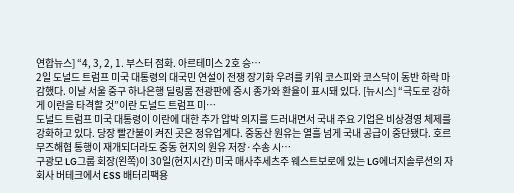연합뉴스] “4, 3, 2, 1. 부스터 점화. 아르테미스 2호 승…
2일 도널드 트럼프 미국 대통령의 대국민 연설이 전쟁 장기화 우려를 키워 코스피와 코스닥이 동반 하락 마감했다. 이날 서울 중구 하나은행 딜링룸 전광판에 증시 종가와 환율이 표시돼 있다. [뉴시스] “극도로 강하게 이란을 타격할 것”이란 도널드 트럼프 미…
도널드 트럼프 미국 대통령이 이란에 대한 추가 압박 의지를 드러내면서 국내 주요 기업은 비상경영 체제를 강화하고 있다. 당장 빨간불이 켜진 곳은 정유업계다. 중동산 원유는 열흘 넘게 국내 공급이 중단됐다. 호르무즈해협 통행이 재개되더라도 중동 현지의 원유 저장·수송 시…
구광모 LG그룹 회장(왼쪽)이 30일(현지시간) 미국 매사추세츠주 웨스트보로에 있는 LG에너지솔루션의 자회사 버테크에서 ESS 배터리팩용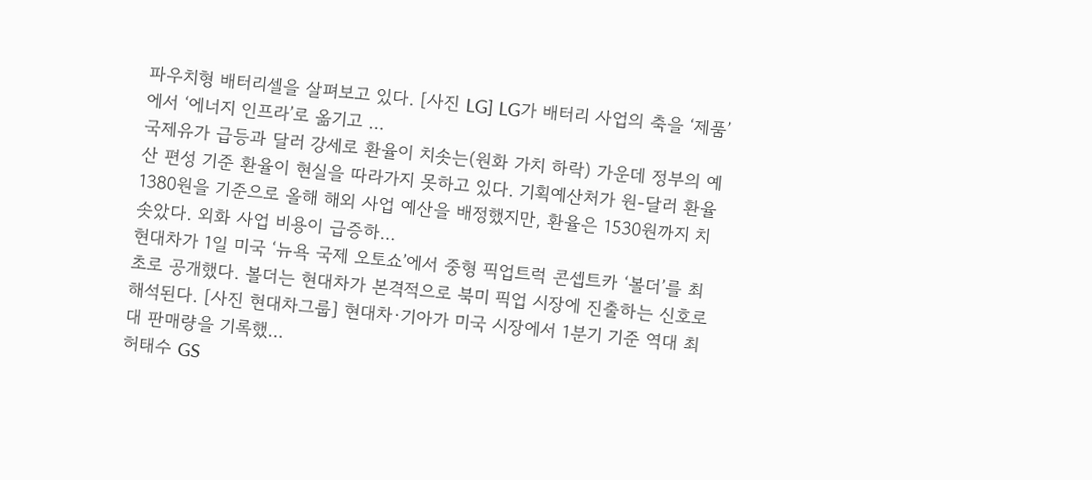파우치형 배터리셀을 살펴보고 있다. [사진 LG] LG가 배터리 사업의 축을 ‘제품’에서 ‘에너지 인프라’로 옮기고 …
국제유가 급등과 달러 강세로 환율이 치솟는(원화 가치 하락) 가운데 정부의 예산 편성 기준 환율이 현실을 따라가지 못하고 있다. 기획예산처가 원-달러 환율 1380원을 기준으로 올해 해외 사업 예산을 배정했지만, 환율은 1530원까지 치솟았다. 외화 사업 비용이 급증하…
현대차가 1일 미국 ‘뉴욕 국제 오토쇼’에서 중형 픽업트럭 콘셉트카 ‘볼더’를 최초로 공개했다. 볼더는 현대차가 본격적으로 북미 픽업 시장에 진출하는 신호로 해석된다. [사진 현대차그룹] 현대차·기아가 미국 시장에서 1분기 기준 역대 최대 판매량을 기록했…
허태수 GS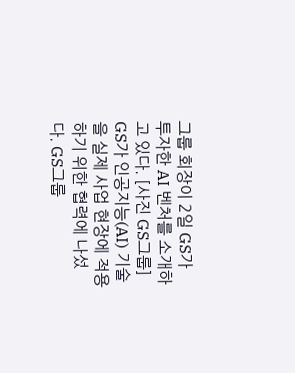그룹 회장이 2일 GS가 투자한 AI 벤처를 소개하고 있다. [사진 GS그룹] GS가 인공지능(AI) 기술을 실제 사업 현장에 적용하기 위한 협력에 나섰다. GS그룹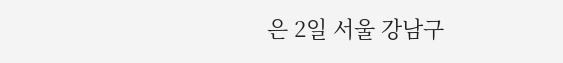은 2일 서울 강남구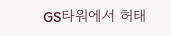GS타워에서 허태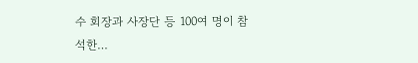수 회장과 사장단 등 100여 명이 참석한…